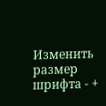Изменить размер шрифта - +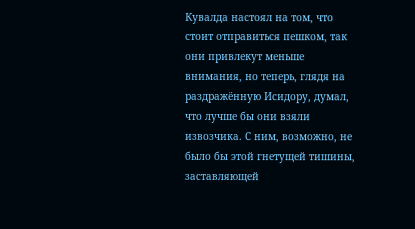Кувалда настоял на том, что стоит отправиться пешком, так они привлекут меньше внимания, но теперь, глядя на раздражённую Исидору, думал, что лучше бы они взяли извозчика. С ним, возможно, не было бы этой гнетущей тишины, заставляющей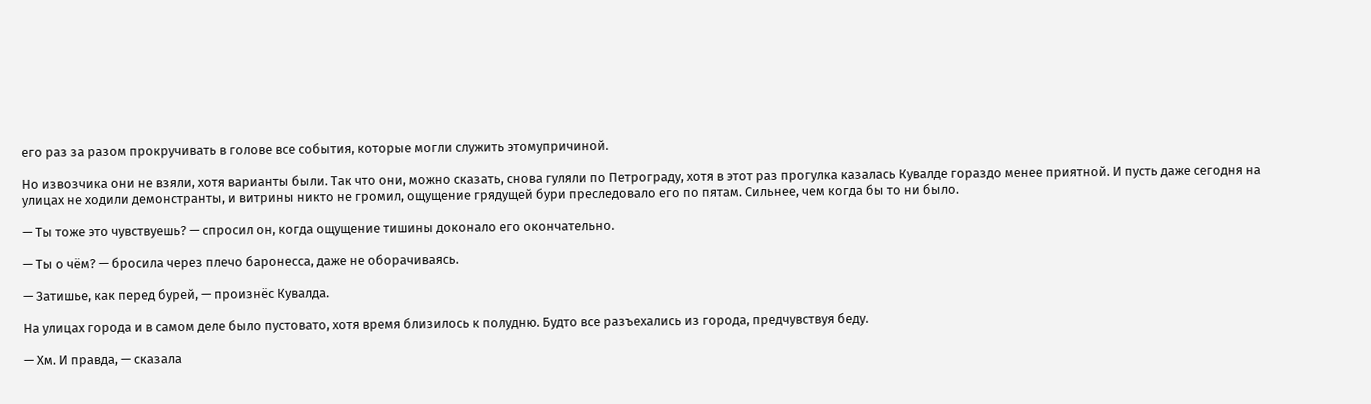его раз за разом прокручивать в голове все события, которые могли служить этомупричиной.

Но извозчика они не взяли, хотя варианты были. Так что они, можно сказать, снова гуляли по Петрограду, хотя в этот раз прогулка казалась Кувалде гораздо менее приятной. И пусть даже сегодня на улицах не ходили демонстранты, и витрины никто не громил, ощущение грядущей бури преследовало его по пятам. Сильнее, чем когда бы то ни было.

— Ты тоже это чувствуешь? — спросил он, когда ощущение тишины доконало его окончательно.

— Ты о чём? — бросила через плечо баронесса, даже не оборачиваясь.

— Затишье, как перед бурей, — произнёс Кувалда.

На улицах города и в самом деле было пустовато, хотя время близилось к полудню. Будто все разъехались из города, предчувствуя беду.

— Хм. И правда, — сказала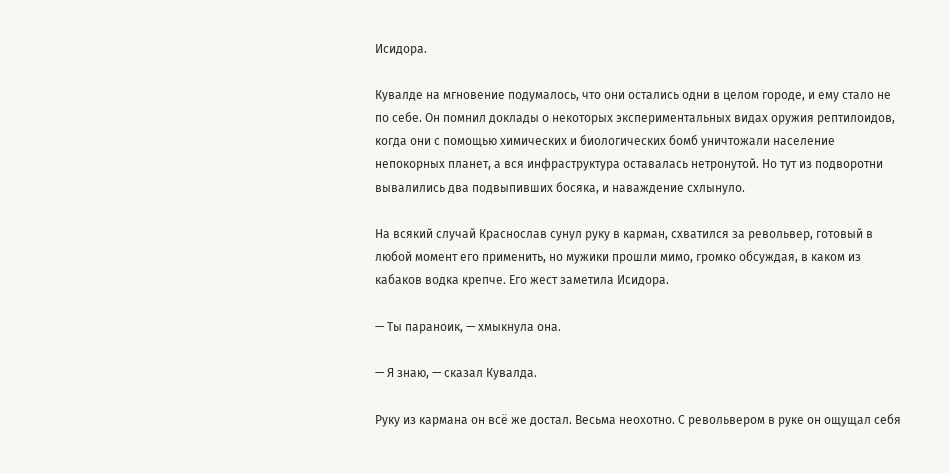Исидора.

Кувалде на мгновение подумалось, что они остались одни в целом городе, и ему стало не по себе. Он помнил доклады о некоторых экспериментальных видах оружия рептилоидов, когда они с помощью химических и биологических бомб уничтожали население непокорных планет, а вся инфраструктура оставалась нетронутой. Но тут из подворотни вывалились два подвыпивших босяка, и наваждение схлынуло.

На всякий случай Краснослав сунул руку в карман, схватился за револьвер, готовый в любой момент его применить, но мужики прошли мимо, громко обсуждая, в каком из кабаков водка крепче. Его жест заметила Исидора.

— Ты параноик, — хмыкнула она.

— Я знаю, — сказал Кувалда.

Руку из кармана он всё же достал. Весьма неохотно. С револьвером в руке он ощущал себя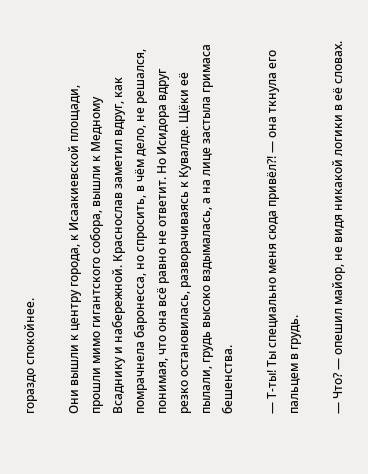гораздо спокойнее.

Они вышли к центру города, к Исаакиевской площади, прошли мимо гигантского собора, вышли к Медному Всаднику и набережной. Краснослав заметил вдруг, как помрачнела баронесса, но спросить, в чём дело, не решался, понимая, что она всё равно не ответит. Но Исидора вдруг резко остановилась, разворачиваясь к Кувалде. Щёки её пылали, грудь высоко вздымалась, а на лице застыла гримаса бешенства.

— Т-ты! Ты специально меня сюда привёл?! — она ткнула его пальцем в грудь.

— Что? — опешил майор, не видя никакой логики в её словах.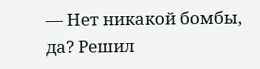— Нет никакой бомбы, да? Решил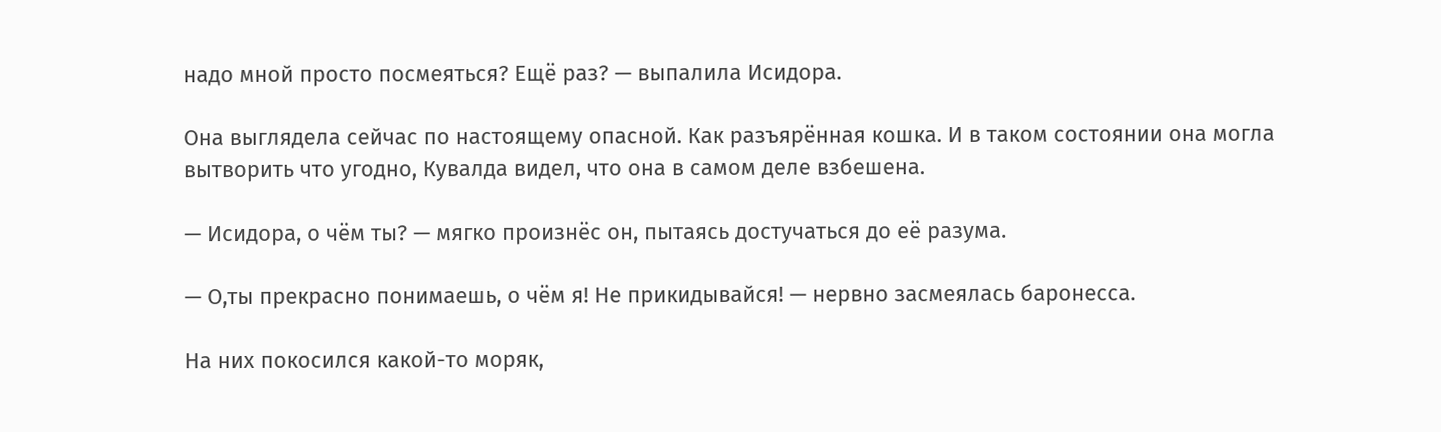надо мной просто посмеяться? Ещё раз? — выпалила Исидора.

Она выглядела сейчас по настоящему опасной. Как разъярённая кошка. И в таком состоянии она могла вытворить что угодно, Кувалда видел, что она в самом деле взбешена.

— Исидора, о чём ты? — мягко произнёс он, пытаясь достучаться до её разума.

— О,ты прекрасно понимаешь, о чём я! Не прикидывайся! — нервно засмеялась баронесса.

На них покосился какой-то моряк,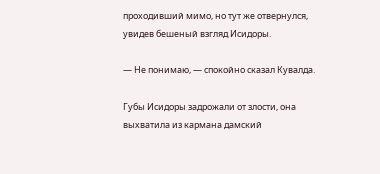проходивший мимо, но тут же отвернулся, увидев бешеный взгляд Исидоры.

— Не понимаю, — спокойно сказал Кувалда.

Губы Исидоры задрожали от злости, она выхватила из кармана дамский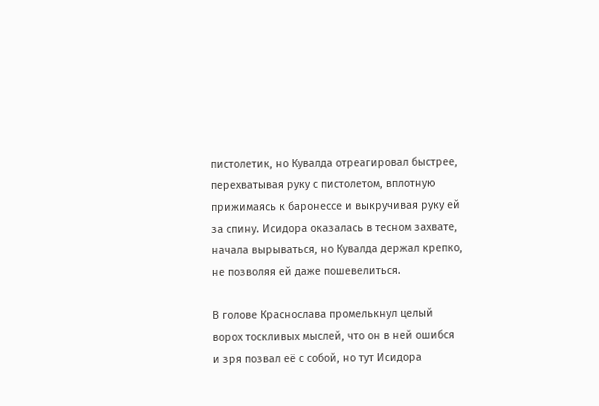пистолетик, но Кувалда отреагировал быстрее, перехватывая руку с пистолетом, вплотную прижимаясь к баронессе и выкручивая руку ей за спину. Исидора оказалась в тесном захвате, начала вырываться, но Кувалда держал крепко, не позволяя ей даже пошевелиться.

В голове Краснослава промелькнул целый ворох тоскливых мыслей, что он в ней ошибся и зря позвал её с собой, но тут Исидора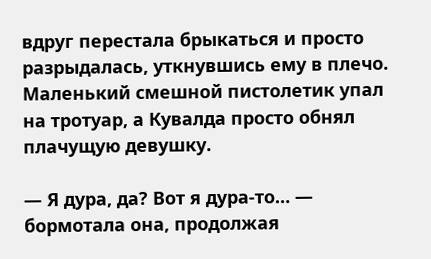вдруг перестала брыкаться и просто разрыдалась, уткнувшись ему в плечо. Маленький смешной пистолетик упал на тротуар, а Кувалда просто обнял плачущую девушку.

— Я дура, да? Вот я дура-то… — бормотала она, продолжая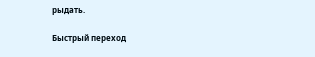рыдать.

Быстрый переход